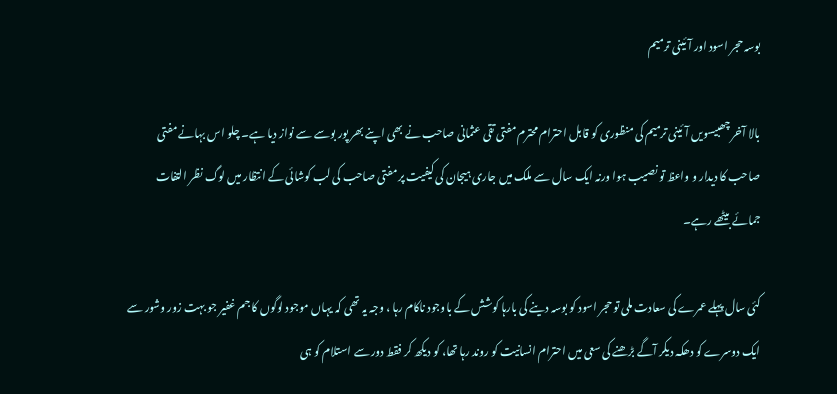بوسہ حجر اسود اور آئینی ترمیم

بالا آخر چھبیسویں آئینی ترمیم کی منظوری کو قابل احترام محترم مفتی تقی عثمانی صاحب نے بھی اپنے بھر پور بوسے سے نواز دیا ہے۔ چلو اس بہانے مفتی صاحب کا دیدار و واعظ تو نصیب ہوا ورنہ ایک سال سے ملک میں جاری ہیجان کی کیفیت پر مفتی صاحب کی لب کوشائی کے انتظار میں لوگ نظر التفات جمائے بیٹھے رہے۔

کئی سال پہلے عمرے کی سعادت ملی تو حجر اسود کو بوسہ دینے کی بارہا کوشش کے باوجود ناکام رہا ، وجہ یہ تھی کہ یہاں موجود لوگوں کا جم غفیر جو بہت زور وشور سے ایک دوسرے کو دھکہ دیکر آگے بڑھنے کی سعی میں احترام انسانیت کو روند رہا تھا، کو دیکھ کر فقط دور سے استلام کو ہی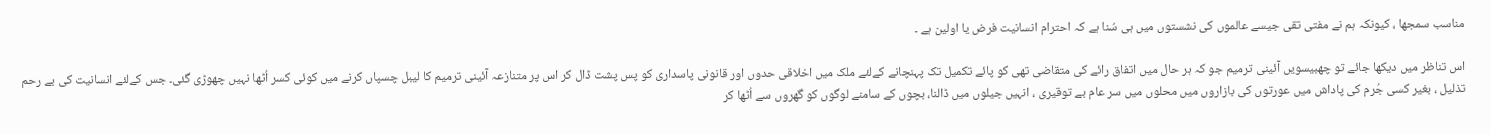مناسب سمجھا ، کیونکہ ہم نے مفتی تقی جیسے عالموں کی نشستوں میں ہی سُنا ہے کہ احترام انسانیت فرض یا اولین ہے ۔

اس تناظر میں دیکھا جائے تو چھبیسویں آئینی ترمیم جو کہ ہر حال میں اتفاق رائے کی متقاضی تھی کو پائے تکمیل تک پہنچانے کےلئے ملک میں اخلاقی حدوں اور قانونی پاسداری کو پس پشت ڈال کر اس پر متنازعہ آئینی ترمیم کا لیبل چسپاں کرنے میں کوئی کسر اُٹھا نہیں چھوڑی گئی۔ جس کےلئے انسانیت کی بے رحم تذلیل ، بغیر کسی جُرم کی پاداش میں عورتوں کی بازاروں میں محلوں میں سر عام بے توقیری ، انہیں جیلوں میں ڈالنا، بچوں کے سامنے لوگوں کو گھروں سے اُٹھا کر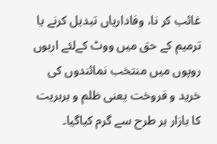غائب کر نا، وفاداریاں تبدیل کرنے یا ترمیم کے حق میں ووٹ کےلئے اربوں روپوں میں منتخب نمائندوں کی خرید و فروخت یعنی ظلم و بربریت کا بازار ہر طرح سے گرم کیاگیا۔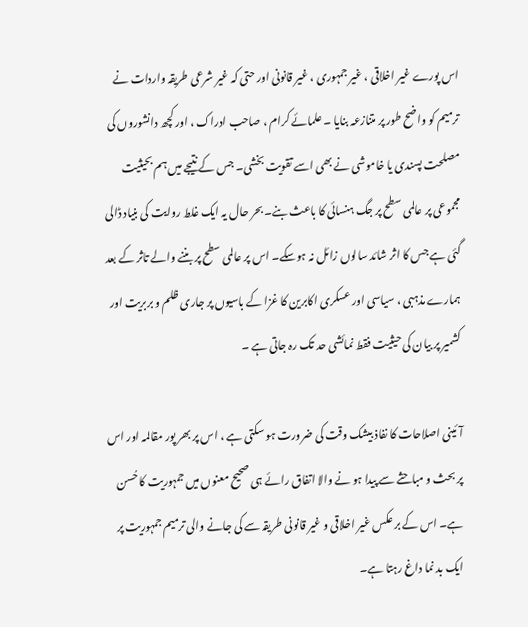اس پورے غیر اخلاقی ، غیر جمہوری ، غیر قانونی اور حتی کہ غیر شرعی طریقہ واردات نے ترمیم کو واضح طور پر متنازعہ بنایا ۔ علمائے کرام ، صاحب ادراک ، اور کچھ دانشوروں کی مصلحت پسندی یا خاموشی نے بھی اسے تقویت بخشی۔ جس کے نتیجے میں ہم بحیثیت مجموعی پر عالمی سطح پر جگ ہنسائی کا باعث بنے۔ بحر حال یہ ایک غلط روایت کی بنیاد ڈالی گئی ہے جس کا اثر شائد سالوں زائل نہ ہوسکے۔ اس پر عالمی سطح پر بننے والے تاثر کے بعد ہمارے مذہبی ، سیاسی اور عسکری اکابرین کا غزا کے باسیوں پر جاری ظلم و بربریت اور کشمیر پر بیان کی حیثیت فقط نمائشی حد تک رہ جاتی ہے ۔

آئینی اصلاحات کا نفاذ بیشک وقت کی ضرورت ہو سکتی ہے ، اس پر بھر پور مقالمہ اور اس پر بحث و مباحثے سے پیدا ہو نے والا اتفاق رائے ہی صحیح معنوں میں جمہوریت کا حُسن ہے۔ اس کے بر عکس غیر اخلاقی و غیر قانونی طریقہ سے کی جانے والی ترمیم جمہوریت پر ایک بد نما داغ رہتا ہے۔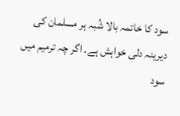سود کا خاتمہ بالا شُبہ ہر مسلمان کی دیرینہ دلی خواہش ہے۔ اگر چہ ترمیم میں سود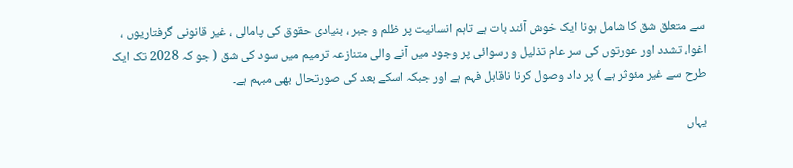سے متعلق شق کا شامل ہونا ایک خوش آئند بات ہے تاہم انسانیت پر ظلم و جبر ، بنیادی حقوق کی پامالی ، غیر قانونی گرفتاریوں ، اغوا، تشدد اور عورتوں کی سر عام تذلیل و رسوائی پر وجود میں آنے والی متنازعہ ترمیم میں سود کی شق ( جو کہ 2028 تک ایک طرح سے غیر مئوثر ہے ) پر داد وصول کرنا ناقابل فہم ہے اور جبکہ اسکے بعد کی صورتحال بھی مبہم ہے۔

یہاں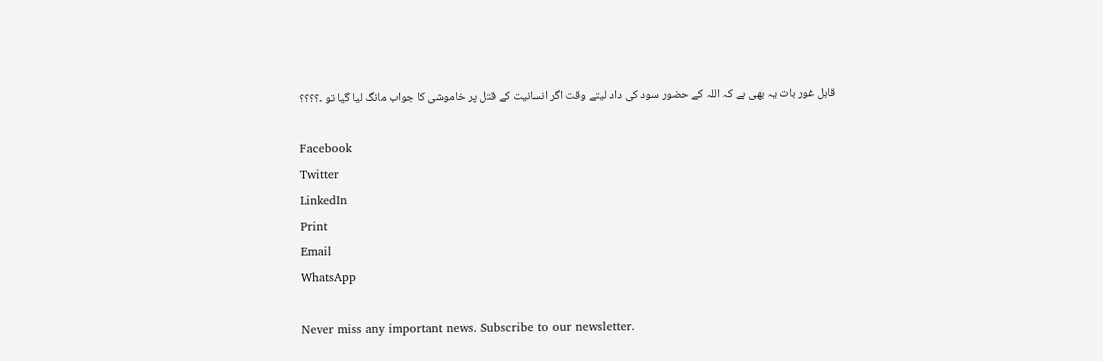قابل غور بات یہ بھی ہے کہ اللہ کے حضور سود کی داد لیتے وقت اگر انسانیت کے قتل پر خاموشی کا جواب مانگ لیا گیا تو ۔؟؟؟؟

Facebook
Twitter
LinkedIn
Print
Email
WhatsApp

Never miss any important news. Subscribe to our newsletter.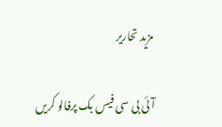مزید تحاریر

آئی بی سی فیس بک پرفالو کریں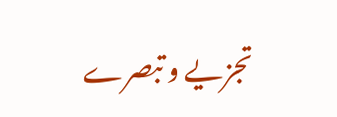تجزیے و تبصرے